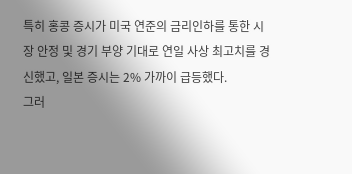특히 홍콩 증시가 미국 연준의 금리인하를 통한 시장 안정 및 경기 부양 기대로 연일 사상 최고치를 경신했고, 일본 증시는 2% 가까이 급등했다.
그러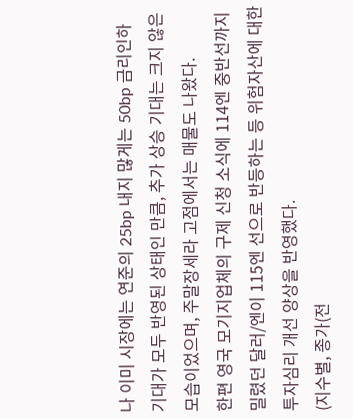나 이미 시장에는 연준의 25bp 내지 많게는 50bp 금리인하 기대가 모두 반영된 상태인 만큼, 추가 상승 기대는 크지 않은 모습이었으며, 주말장세라 고점에서는 매물도 나왔다.
한편 영국 모기지업체의 구제 신청 소식에 114엔 중반선까지 밀렸던 달러/엔이 115엔 선으로 반등하는 등 위험자산에 대한 투자심리 개선 양상을 반영했다.
(지수별, 종가(전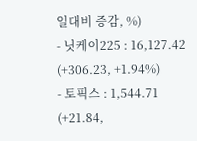일대비 증감, %)
- 닛케이225 : 16,127.42 (+306.23, +1.94%)
- 토픽스 : 1,544.71 (+21.84,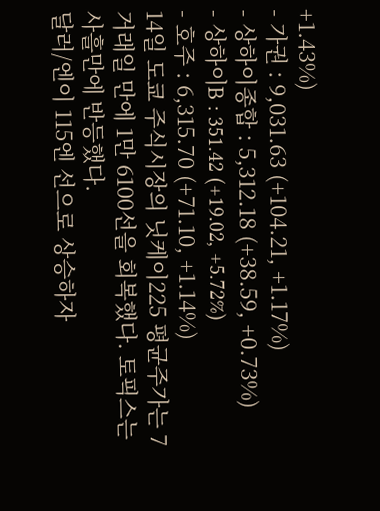+1.43%)
- 가권 : 9,031.63 (+104.21, +1.17%)
- 상하이종합 : 5,312.18 (+38.59, +0.73%)
- 상하이B : 351.42 (+19.02, +5.72%)
- 호주 : 6,315.70 (+71.10, +1.14%)
14일 도쿄 주식시장의 닛케이225 평균주가는 7거래일 만에 1만 6100선을 회복했다. 토픽스는 사흘만에 반등했다.
달러/엔이 115엔 선으로 상승하자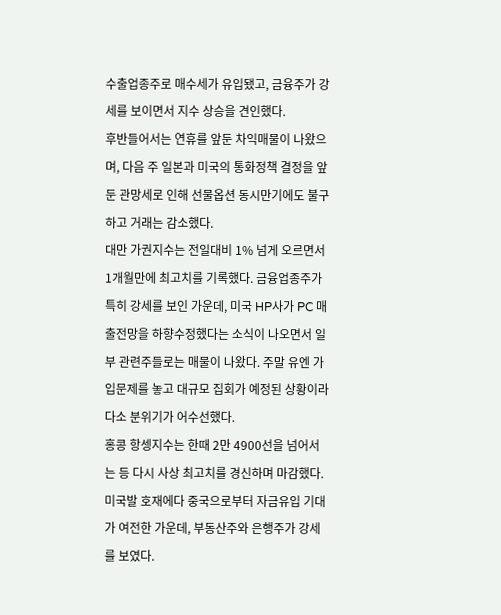수출업종주로 매수세가 유입됐고, 금융주가 강세를 보이면서 지수 상승을 견인했다.
후반들어서는 연휴를 앞둔 차익매물이 나왔으며, 다음 주 일본과 미국의 통화정책 결정을 앞둔 관망세로 인해 선물옵션 동시만기에도 불구하고 거래는 감소했다.
대만 가권지수는 전일대비 1% 넘게 오르면서 1개월만에 최고치를 기록했다. 금융업종주가 특히 강세를 보인 가운데, 미국 HP사가 PC 매출전망을 하향수정했다는 소식이 나오면서 일부 관련주들로는 매물이 나왔다. 주말 유엔 가입문제를 놓고 대규모 집회가 예정된 상황이라 다소 분위기가 어수선했다.
홍콩 항셍지수는 한때 2만 4900선을 넘어서는 등 다시 사상 최고치를 경신하며 마감했다. 미국발 호재에다 중국으로부터 자금유입 기대가 여전한 가운데, 부동산주와 은행주가 강세를 보였다.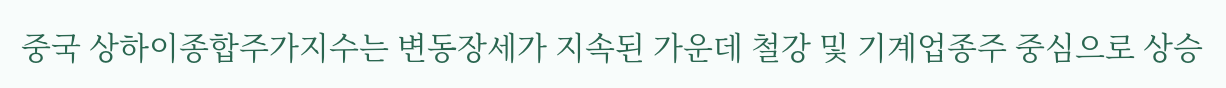중국 상하이종합주가지수는 변동장세가 지속된 가운데 철강 및 기계업종주 중심으로 상승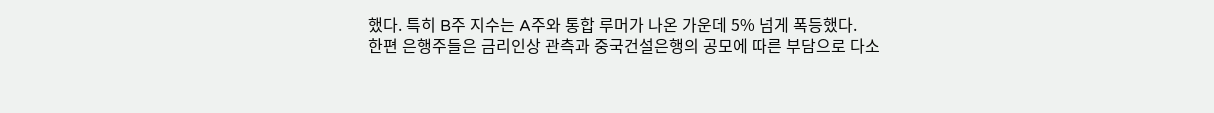했다. 특히 B주 지수는 A주와 통합 루머가 나온 가운데 5% 넘게 폭등했다.
한편 은행주들은 금리인상 관측과 중국건설은행의 공모에 따른 부담으로 다소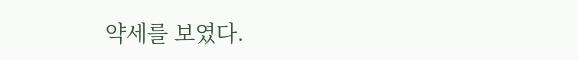약세를 보였다.